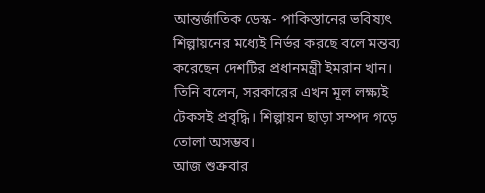আন্তর্জাতিক ডেস্ক- পাকিস্তানের ভবিষ্যৎ শিল্পায়নের মধ্যেই নির্ভর করছে বলে মন্তব্য করেছেন দেশটির প্রধানমন্ত্রী ইমরান খান। তিনি বলেন, সরকারের এখন মূল লক্ষ্যই টেকসই প্রবৃদ্ধি। শিল্পায়ন ছাড়া সম্পদ গড়ে তোলা অসম্ভব।
আজ শুক্রবার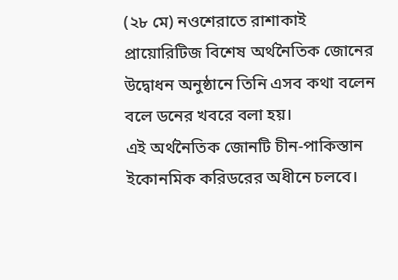(২৮ মে) নওশেরাতে রাশাকাই প্রায়োরিটিজ বিশেষ অর্থনৈতিক জোনের উদ্বোধন অনুষ্ঠানে তিনি এসব কথা বলেন বলে ডনের খবরে বলা হয়।
এই অর্থনৈতিক জোনটি চীন-পাকিস্তান ইকোনমিক করিডরের অধীনে চলবে।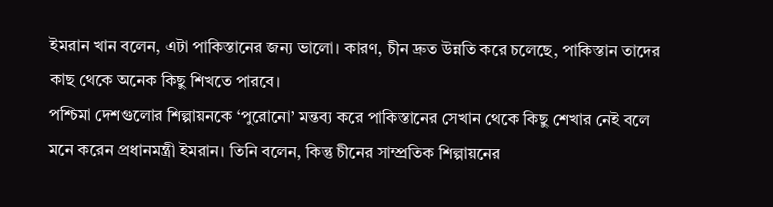ইমরান খান বলেন, এটা পাকিস্তানের জন্য ভালো। কারণ, চীন দ্রুত উন্নতি করে চলেছে, পাকিস্তান তাদের কাছ থেকে অনেক কিছু শিখতে পারবে।
পশ্চিমা দেশগুলোর শিল্পায়নকে ‘পুরোনো’ মন্তব্য করে পাকিস্তানের সেখান থেকে কিছু শেখার নেই বলে মনে করেন প্রধানমন্ত্রী ইমরান। তিনি বলেন, কিন্তু চীনের সাম্প্রতিক শিল্পায়নের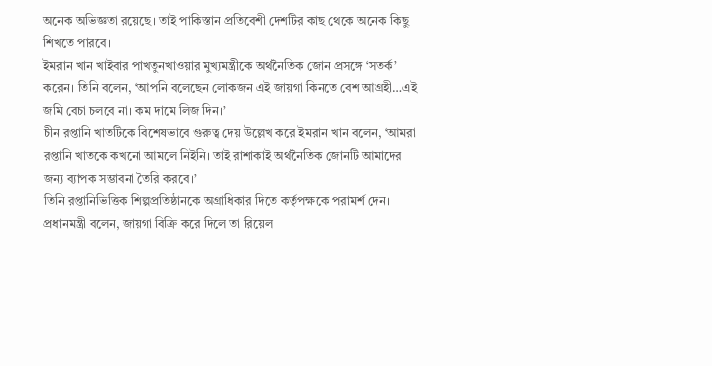অনেক অভিজ্ঞতা রয়েছে। তাই পাকিস্তান প্রতিবেশী দেশটির কাছ থেকে অনেক কিছু শিখতে পারবে।
ইমরান খান খাইবার পাখতুনখাওয়ার মুখ্যমন্ত্রীকে অর্থনৈতিক জোন প্রসঙ্গে ‘সতর্ক’ করেন। তিনি বলেন, ‘আপনি বলেছেন লোকজন এই জায়গা কিনতে বেশ আগ্রহী…এই জমি বেচা চলবে না। কম দামে লিজ দিন।’
চীন রপ্তানি খাতটিকে বিশেষভাবে গুরুত্ব দেয় উল্লেখ করে ইমরান খান বলেন, ‘আমরা রপ্তানি খাতকে কখনো আমলে নিইনি। তাই রাশাকাই অর্থনৈতিক জোনটি আমাদের জন্য ব্যাপক সম্ভাবনা তৈরি করবে।’
তিনি রপ্তানিভিত্তিক শিল্পপ্রতিষ্ঠানকে অগ্রাধিকার দিতে কর্তৃপক্ষকে পরামর্শ দেন।
প্রধানমন্ত্রী বলেন, জায়গা বিক্রি করে দিলে তা রিয়েল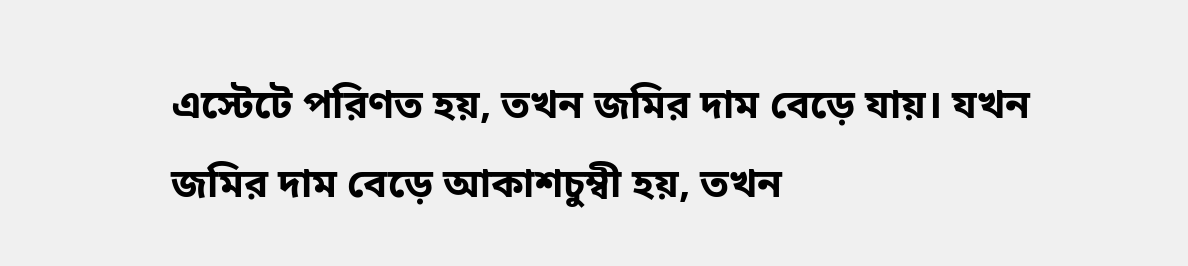এস্টেটে পরিণত হয়, তখন জমির দাম বেড়ে যায়। যখন জমির দাম বেড়ে আকাশচুম্বী হয়, তখন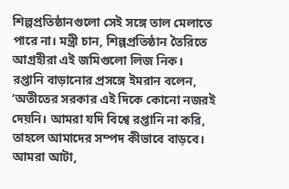শিল্পপ্রতিষ্ঠানগুলো সেই সঙ্গে তাল মেলাতে পারে না। মন্ত্রী চান, শিল্পপ্রতিষ্ঠান তৈরিতে আগ্রহীরা এই জমিগুলো লিজ নিক।
রপ্তানি বাড়ানোর প্রসঙ্গে ইমরান বলেন, ‘অতীতের সরকার এই দিকে কোনো নজরই দেয়নি। আমরা যদি বিশ্বে রপ্তানি না করি, তাহলে আমাদের সম্পদ কীভাবে বাড়বে। আমরা আটা,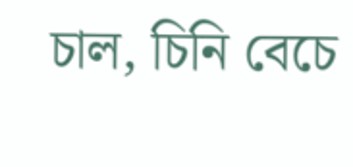চাল, চিনি বেচে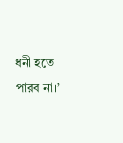ধনী হতে পারব না।’